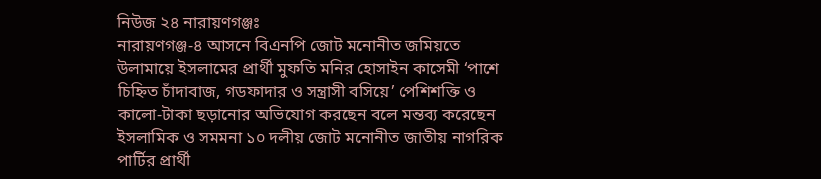নিউজ ২৪ নারায়ণগঞ্জঃ
নারায়ণগঞ্জ-৪ আসনে বিএনপি জোট মনোনীত জমিয়তে উলামায়ে ইসলামের প্রার্থী মুফতি মনির হোসাইন কাসেমী ‘পাশে চিহ্নিত চাঁদাবাজ, গডফাদার ও সন্ত্রাসী বসিয়ে’ পেশিশক্তি ও কালো-টাকা ছড়ানোর অভিযোগ করছেন বলে মন্তব্য করেছেন ইসলামিক ও সমমনা ১০ দলীয় জোট মনোনীত জাতীয় নাগরিক পার্টির প্রার্থী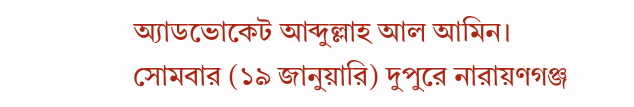অ্যাডভোকেট আব্দুল্লাহ আল আমিন।
সোমবার (১৯ জানুয়ারি) দুপুরে নারায়ণগঞ্জ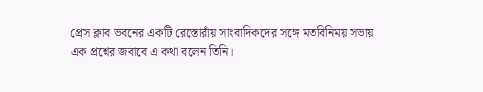প্রেস ক্লাব ভবনের একটি রেস্তোরাঁয় সাংবাদিকদের সঙ্গে মতবিনিময় সভায় এক প্রশ্নের জবাবে এ কথা বলেন তিনি।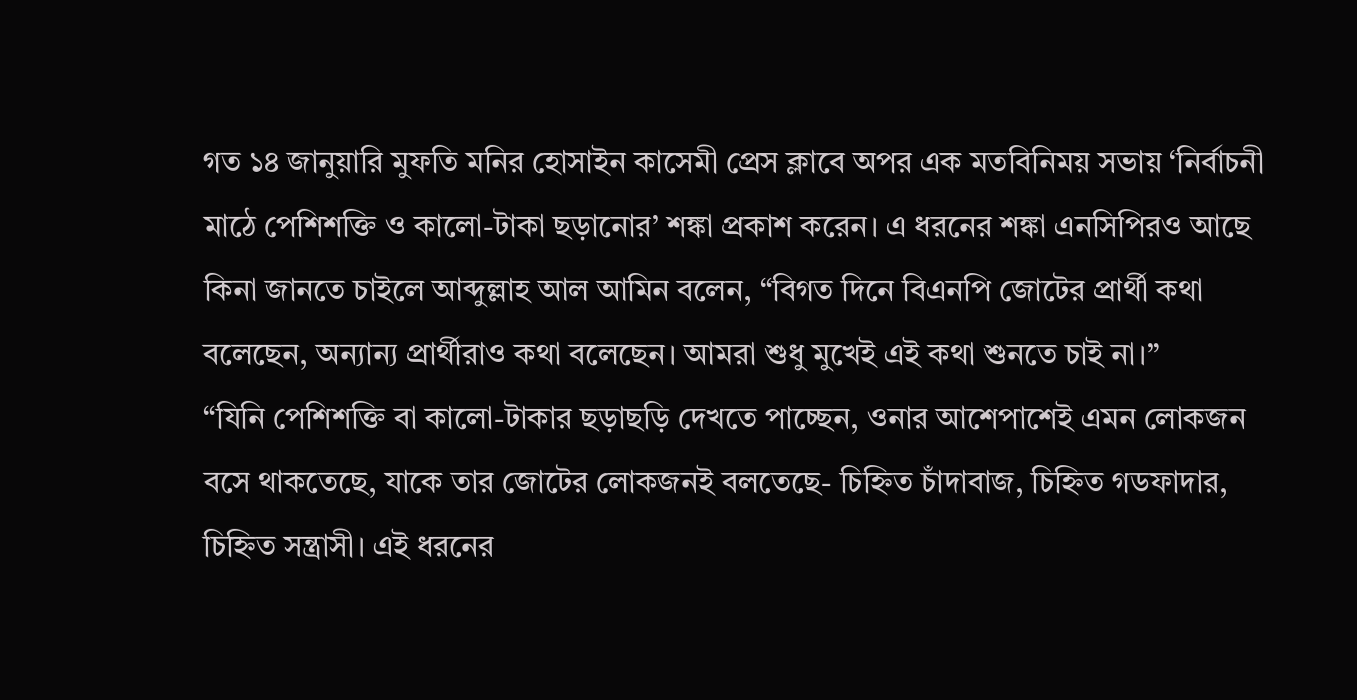গত ১৪ জানুয়ারি মুফতি মনির হোসাইন কাসেমী প্রেস ক্লাবে অপর এক মতবিনিময় সভায় ‘নির্বাচনী মাঠে পেশিশক্তি ও কালো-টাকা ছড়ানোর’ শঙ্কা প্রকাশ করেন। এ ধরনের শঙ্কা এনসিপিরও আছে কিনা জানতে চাইলে আব্দুল্লাহ আল আমিন বলেন, “বিগত দিনে বিএনপি জোটের প্রার্থী কথা বলেছেন, অন্যান্য প্রার্থীরাও কথা বলেছেন। আমরা শুধু মুখেই এই কথা শুনতে চাই না।”
“যিনি পেশিশক্তি বা কালো-টাকার ছড়াছড়ি দেখতে পাচ্ছেন, ওনার আশেপাশেই এমন লোকজন বসে থাকতেছে, যাকে তার জোটের লোকজনই বলতেছে- চিহ্নিত চাঁদাবাজ, চিহ্নিত গডফাদার, চিহ্নিত সন্ত্রাসী। এই ধরনের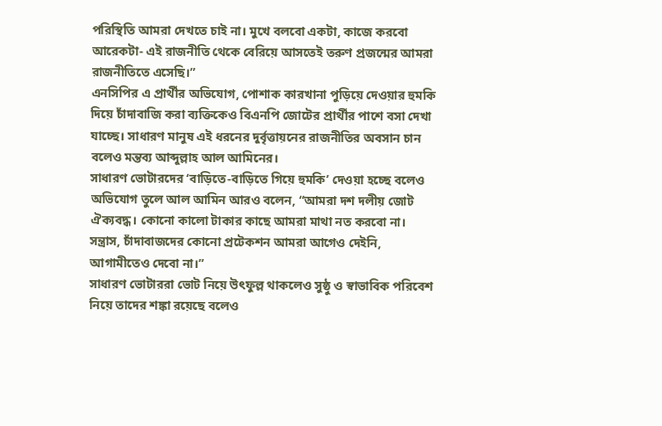পরিস্থিতি আমরা দেখতে চাই না। মুখে বলবো একটা, কাজে করবো আরেকটা- এই রাজনীতি থেকে বেরিয়ে আসতেই তরুণ প্রজন্মের আমরা রাজনীতিতে এসেছি।”
এনসিপির এ প্রার্থীর অভিযোগ, পোশাক কারখানা পুড়িয়ে দেওয়ার হুমকি দিয়ে চাঁদাবাজি করা ব্যক্তিকেও বিএনপি জোটের প্রার্থীর পাশে বসা দেখা যাচ্ছে। সাধারণ মানুষ এই ধরনের দুর্বৃত্তায়নের রাজনীতির অবসান চান বলেও মন্তব্য আব্দুল্লাহ আল আমিনের।
সাধারণ ভোটারদের ‘বাড়িতে-বাড়িতে গিয়ে হুমকি’ দেওয়া হচ্ছে বলেও অভিযোগ তুলে আল আমিন আরও বলেন, “আমরা দশ দলীয় জোট ঐক্যবদ্ধ। কোনো কালো টাকার কাছে আমরা মাথা নত করবো না। সন্ত্রাস, চাঁদাবাজদের কোনো প্রটেকশন আমরা আগেও দেইনি, আগামীতেও দেবো না।”
সাধারণ ভোটাররা ভোট নিয়ে উৎফুল্ল থাকলেও সুষ্ঠু ও স্বাভাবিক পরিবেশ নিয়ে তাদের শঙ্কা রয়েছে বলেও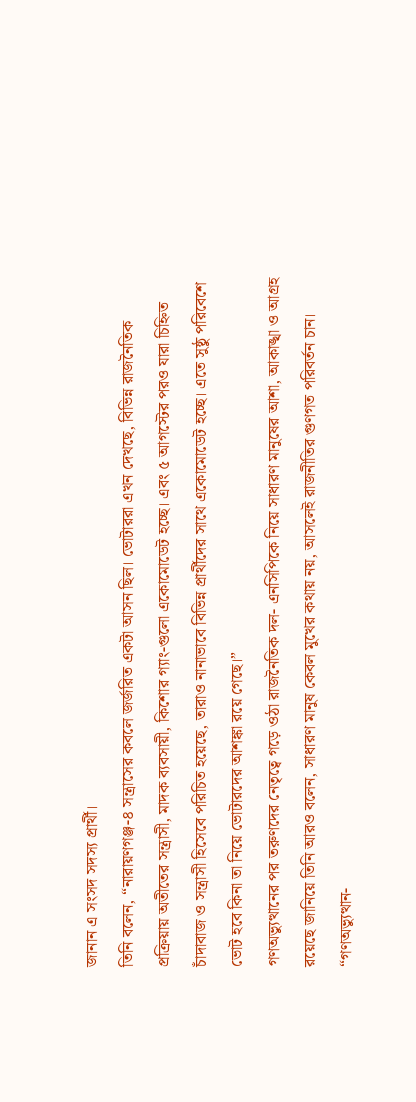জানান এ সংসদ সদস্য প্রার্থী।
তিনি বলেন, “নারায়ণগঞ্জ-৪ সন্ত্রাসের কবলে জর্জরিত একটা আসন ছিল। ভোটাররা এখন দেখছে, বিভিন্ন রাজনৈতিক প্রক্রিয়ায় অতীতের সন্ত্রাসী, মাদক ব্যবসায়ী, কিশোর গ্যাং-গুলো একোমোডেট হচ্ছে। এবং ৫ আগস্টের পরও যারা চিহ্নিত চাঁদাবাজ ও সন্ত্রাসী হিসেবে পরিচিত হয়েছে, তারাও নানাভাবে বিভিন্ন প্রার্থীদের সাথে একোমোডেট হচ্ছে। এতে সুষ্ঠু পরিবেশে ভোট হবে কিনা তা নিয়ে ভোটারদের আশঙ্কা রয়ে গেছে।”
গণঅভ্যুত্থানের পর তরুণদের নেতৃত্বে গড়ে ওঠা রাজনৈতিক দল- এনসিপিকে নিয়ে সাধারণ মানুষের আশা, আকাঙ্খা ও আগ্রহ রয়েছে জানিয়ে তিনি আরও বলেন, সাধারণ মানুষ কেবল মুখের কথায় নয়, আসলেই রাজনীতির গুণগত পরিবর্তন চান।
“গণঅভ্যুত্থান-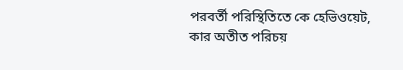পরবর্তী পরিস্থিতিতে কে হেভিওয়েট, কার অতীত পরিচয়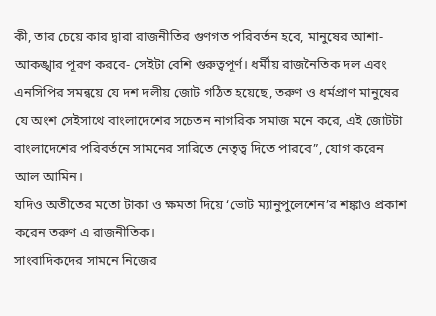কী, তার চেয়ে কার দ্বারা রাজনীতির গুণগত পরিবর্তন হবে, মানুষের আশা-আকঙ্খার পূরণ করবে- সেইটা বেশি গুরুত্বপূর্ণ। ধর্মীয় রাজনৈতিক দল এবং এনসিপির সমন্বয়ে যে দশ দলীয় জোট গঠিত হয়েছে, তরুণ ও ধর্মপ্রাণ মানুষের যে অংশ সেইসাথে বাংলাদেশের সচেতন নাগরিক সমাজ মনে করে, এই জোটটা বাংলাদেশের পরিবর্তনে সামনের সারিতে নেতৃত্ব দিতে পারবে”, যোগ করেন আল আমিন।
যদিও অতীতের মতো টাকা ও ক্ষমতা দিয়ে ‘ভোট ম্যানুপুলেশেন’র শঙ্কাও প্রকাশ করেন তরুণ এ রাজনীতিক।
সাংবাদিকদের সামনে নিজের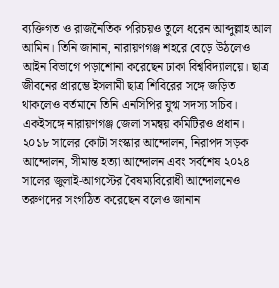ব্যক্তিগত ও রাজনৈতিক পরিচয়ও তুলে ধরেন আব্দুল্লাহ আল আমিন। তিনি জানান, নারায়ণগঞ্জ শহরে বেড়ে উঠলেও আইন বিভাগে পড়াশোনা করেছেন ঢাকা বিশ্ববিদ্যালয়ে। ছাত্র জীবনের প্রারম্ভে ইসলামী ছাত্র শিবিরের সঙ্গে জড়িত থাকলেও বর্তমানে তিনি এনসিপির যুগ্ম সদস্য সচিব। একইসঙ্গে নারায়ণগঞ্জ জেলা সমন্বয় কমিটিরও প্রধান।
২০১৮ সালের কোটা সংস্কার আন্দোলন, নিরাপদ সড়ক আন্দোলন, সীমান্ত হত্যা আন্দোলন এবং সর্বশেষ ২০২৪ সালের জুলাই-আগস্টের বৈষম্যবিরোধী আন্দোলনেও তরুণদের সংগঠিত করেছেন বলেও জানান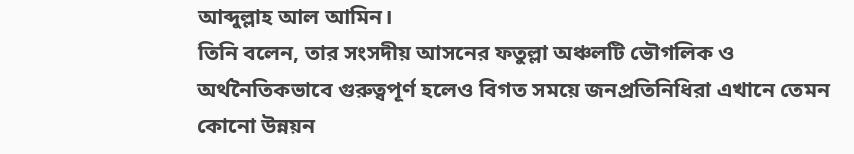আব্দুল্লাহ আল আমিন।
তিনি বলেন, তার সংসদীয় আসনের ফতুল্লা অঞ্চলটি ভৌগলিক ও অর্থনৈতিকভাবে গুরুত্বপূর্ণ হলেও বিগত সময়ে জনপ্রতিনিধিরা এখানে তেমন কোনো উন্নয়ন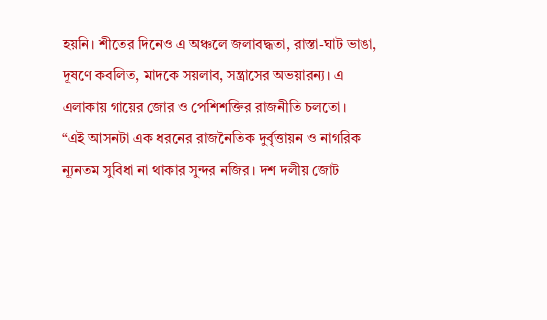হয়নি। শীতের দিনেও এ অঞ্চলে জলাবদ্ধতা, রাস্তা-ঘাট ভাঙা, দূষণে কবলিত, মাদকে সয়লাব, সন্ত্রাসের অভয়ারন্য। এ এলাকায় গায়ের জোর ও পেশিশক্তির রাজনীতি চলতো।
“এই আসনটা এক ধরনের রাজনৈতিক দুর্বৃত্তায়ন ও নাগরিক ন্যূনতম সুবিধা না থাকার সুন্দর নজির। দশ দলীয় জোট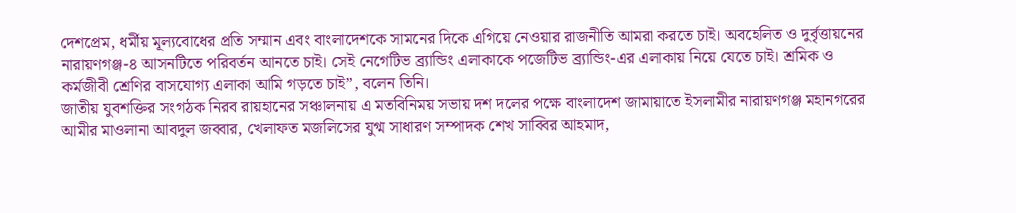দেশপ্রেম, ধর্মীয় মূল্যবোধের প্রতি সম্মান এবং বাংলাদেশকে সামনের দিকে এগিয়ে নেওয়ার রাজনীতি আমরা করতে চাই। অবহেলিত ও দুর্বৃত্তায়নের নারায়ণগঞ্জ-৪ আসনটিতে পরিবর্তন আনতে চাই। সেই নেগেটিভ ব্র্যান্ডিং এলাকাকে পজেটিভ ব্র্যান্ডিং-এর এলাকায় নিয়ে যেতে চাই। শ্রমিক ও কর্মজীবী শ্রেণির বাসযোগ্য এলাকা আমি গড়তে চাই”, বলেন তিনি।
জাতীয় যুবশক্তির সংগঠক নিরব রায়হানের সঞ্চালনায় এ মতবিনিময় সভায় দশ দলের পক্ষে বাংলাদেশ জামায়াতে ইসলামীর নারায়ণগঞ্জ মহানগরের আমীর মাওলানা আবদুল জব্বার, খেলাফত মজলিসের যুগ্ম সাধারণ সম্পাদক শেখ সাব্বির আহমাদ,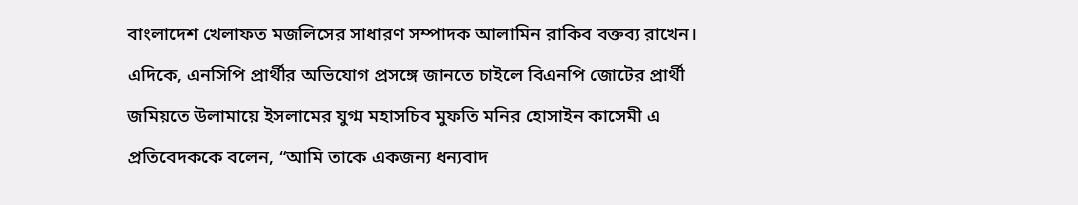বাংলাদেশ খেলাফত মজলিসের সাধারণ সম্পাদক আলামিন রাকিব বক্তব্য রাখেন।
এদিকে, এনসিপি প্রার্থীর অভিযোগ প্রসঙ্গে জানতে চাইলে বিএনপি জোটের প্রার্থী জমিয়তে উলামায়ে ইসলামের যুগ্ম মহাসচিব মুফতি মনির হোসাইন কাসেমী এ প্রতিবেদককে বলেন, “আমি তাকে একজন্য ধন্যবাদ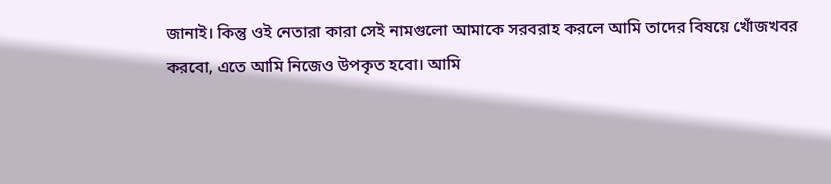জানাই। কিন্তু ওই নেতারা কারা সেই নামগুলো আমাকে সরবরাহ করলে আমি তাদের বিষয়ে খোঁজখবর করবো, এতে আমি নিজেও উপকৃত হবো। আমি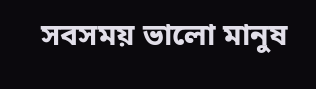সবসময় ভালো মানুষ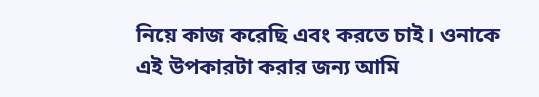নিয়ে কাজ করেছি এবং করতে চাই। ওনাকে এই উপকারটা করার জন্য আমি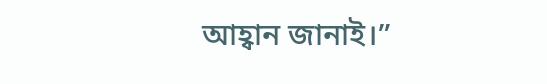আহ্বান জানাই।”